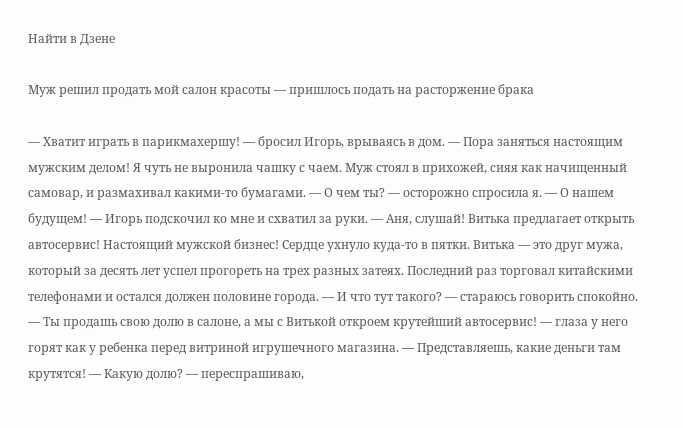Найти в Дзене

Муж решил продать мой салон красоты — пришлось подать на расторжение брака

— Хватит играть в парикмахершу! — бросил Игорь, врываясь в дом. — Пора заняться настоящим мужским делом! Я чуть не выронила чашку с чаем. Муж стоял в прихожей, сияя как начищенный самовар, и размахивал какими-то бумагами. — О чем ты? — осторожно спросила я. — О нашем будущем! — Игорь подскочил ко мне и схватил за руки. — Аня, слушай! Витька предлагает открыть автосервис! Настоящий мужской бизнес! Сердце ухнуло куда-то в пятки. Витька — это друг мужа, который за десять лет успел прогореть на трех разных затеях. Последний раз торговал китайскими телефонами и остался должен половине города. — И что тут такого? — стараюсь говорить спокойно. — Ты продашь свою долю в салоне, а мы с Витькой откроем крутейший автосервис! — глаза у него горят как у ребенка перед витриной игрушечного магазина. — Представляешь, какие деньги там крутятся! — Какую долю? — переспрашиваю,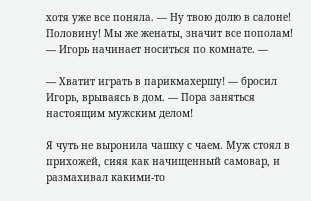хотя уже все поняла. — Ну твою долю в салоне! Половину! Мы же женаты, значит все пополам! — Игорь начинает носиться по комнате. —

— Хватит играть в парикмахершу! — бросил Игорь, врываясь в дом. — Пора заняться настоящим мужским делом!

Я чуть не выронила чашку с чаем. Муж стоял в прихожей, сияя как начищенный самовар, и размахивал какими-то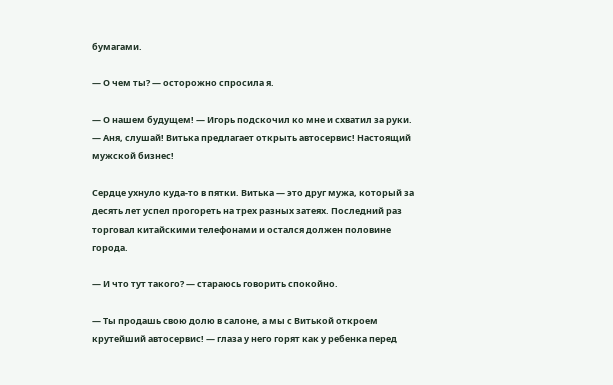бумагами.

— О чем ты? — осторожно спросила я.

— О нашем будущем! — Игорь подскочил ко мне и схватил за руки. — Аня, слушай! Витька предлагает открыть автосервис! Настоящий мужской бизнес!

Сердце ухнуло куда-то в пятки. Витька — это друг мужа, который за десять лет успел прогореть на трех разных затеях. Последний раз торговал китайскими телефонами и остался должен половине города.

— И что тут такого? — стараюсь говорить спокойно.

— Ты продашь свою долю в салоне, а мы с Витькой откроем крутейший автосервис! — глаза у него горят как у ребенка перед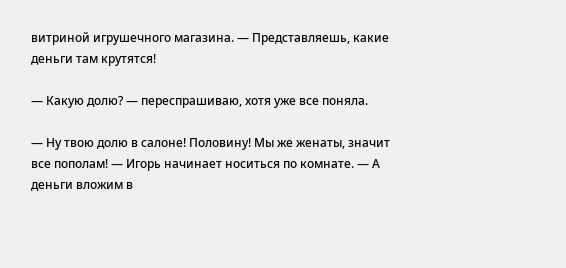витриной игрушечного магазина. — Представляешь, какие деньги там крутятся!

— Какую долю? — переспрашиваю, хотя уже все поняла.

— Ну твою долю в салоне! Половину! Мы же женаты, значит все пополам! — Игорь начинает носиться по комнате. — А деньги вложим в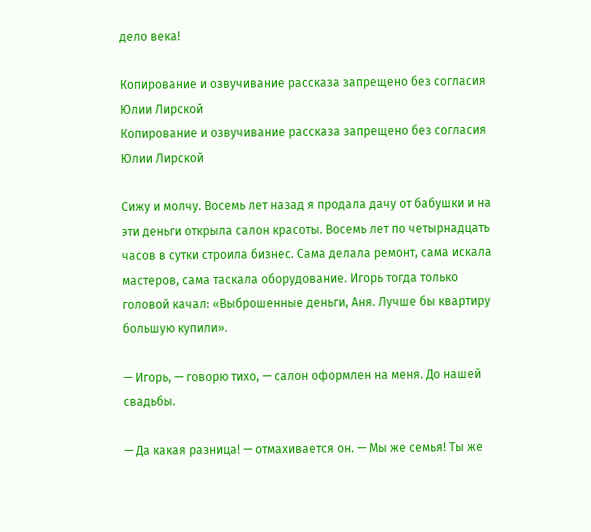дело века!

Копирование и озвучивание рассказа запрещено без согласия Юлии Лирской
Копирование и озвучивание рассказа запрещено без согласия Юлии Лирской

Сижу и молчу. Восемь лет назад я продала дачу от бабушки и на эти деньги открыла салон красоты. Восемь лет по четырнадцать часов в сутки строила бизнес. Сама делала ремонт, сама искала мастеров, сама таскала оборудование. Игорь тогда только головой качал: «Выброшенные деньги, Аня. Лучше бы квартиру большую купили».

— Игорь, — говорю тихо, — салон оформлен на меня. До нашей свадьбы.

— Да какая разница! — отмахивается он. — Мы же семья! Ты же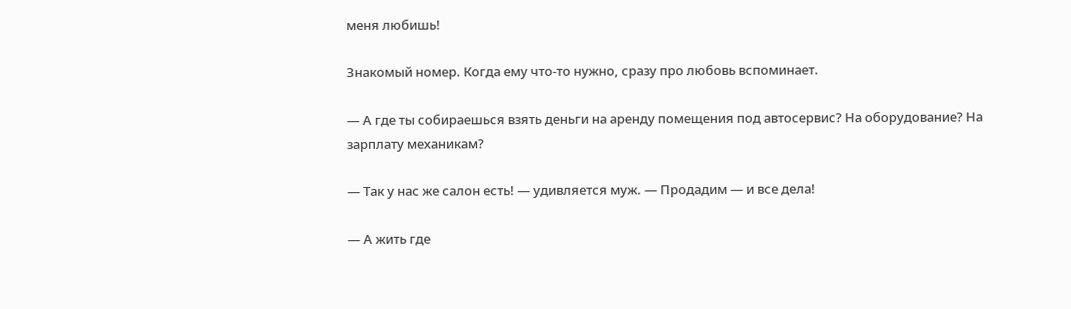меня любишь!

Знакомый номер. Когда ему что-то нужно, сразу про любовь вспоминает.

— А где ты собираешься взять деньги на аренду помещения под автосервис? На оборудование? На зарплату механикам?

— Так у нас же салон есть! — удивляется муж. — Продадим — и все дела!

— А жить где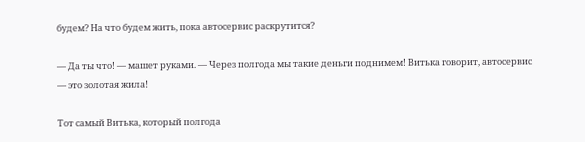будем? На что будем жить, пока автосервис раскрутится?

— Да ты что! — машет руками. — Через полгода мы такие деньги поднимем! Витька говорит, автосервис — это золотая жила!

Тот самый Витька, который полгода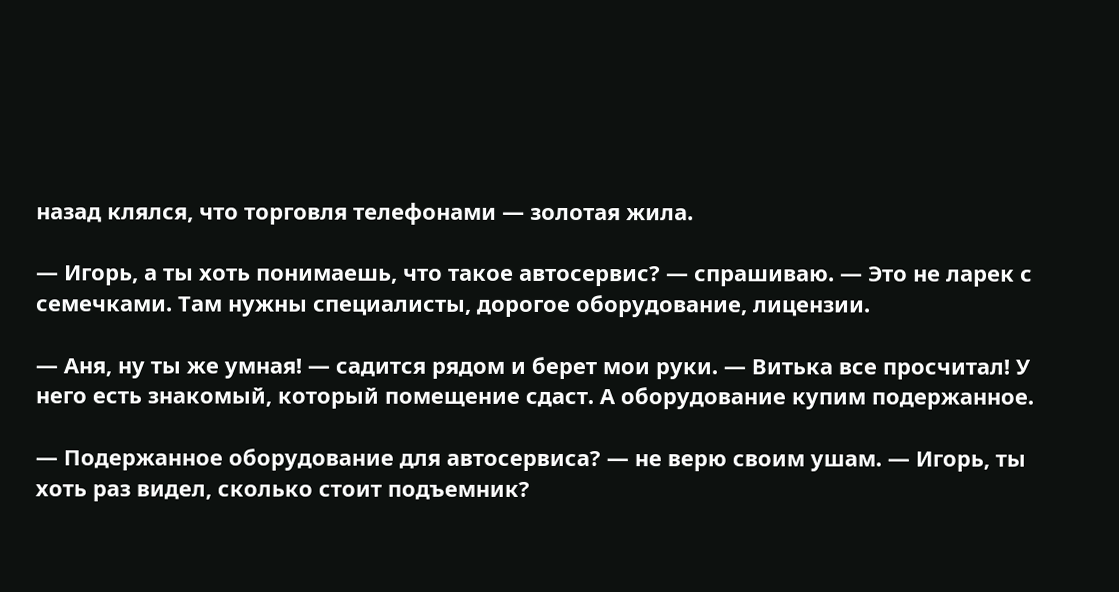назад клялся, что торговля телефонами — золотая жила.

— Игорь, а ты хоть понимаешь, что такое автосервис? — спрашиваю. — Это не ларек с семечками. Там нужны специалисты, дорогое оборудование, лицензии.

— Аня, ну ты же умная! — садится рядом и берет мои руки. — Витька все просчитал! У него есть знакомый, который помещение сдаст. А оборудование купим подержанное.

— Подержанное оборудование для автосервиса? — не верю своим ушам. — Игорь, ты хоть раз видел, сколько стоит подъемник?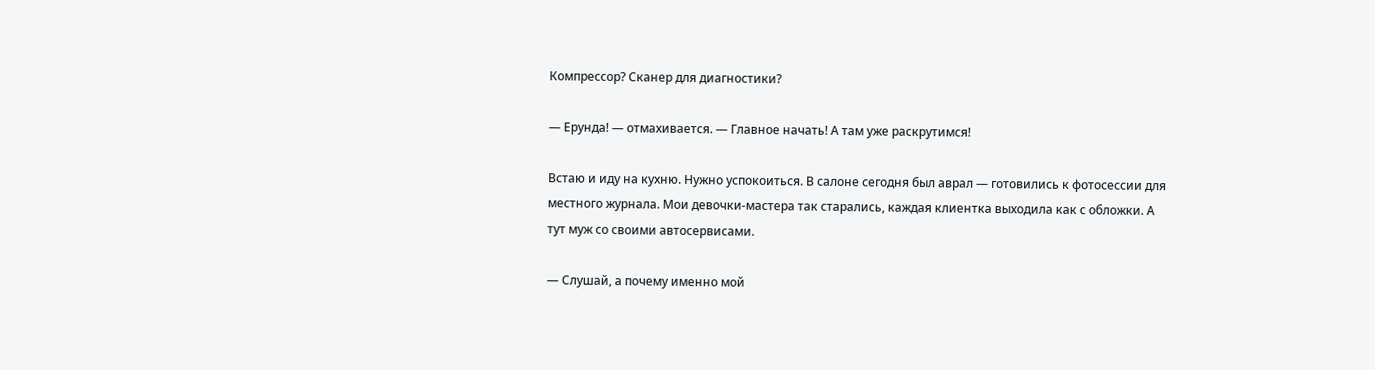Компрессор? Сканер для диагностики?

— Ерунда! — отмахивается. — Главное начать! А там уже раскрутимся!

Встаю и иду на кухню. Нужно успокоиться. В салоне сегодня был аврал — готовились к фотосессии для местного журнала. Мои девочки-мастера так старались, каждая клиентка выходила как с обложки. А тут муж со своими автосервисами.

— Слушай, а почему именно мой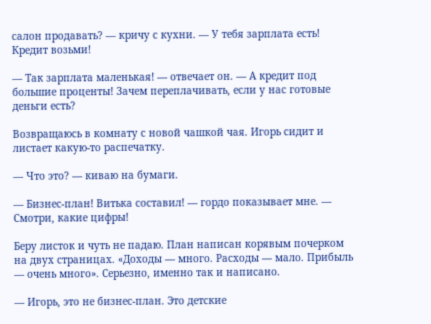салон продавать? — кричу с кухни. — У тебя зарплата есть! Кредит возьми!

— Так зарплата маленькая! — отвечает он. — А кредит под большие проценты! Зачем переплачивать, если у нас готовые деньги есть?

Возвращаюсь в комнату с новой чашкой чая. Игорь сидит и листает какую-то распечатку.

— Что это? — киваю на бумаги.

— Бизнес-план! Витька составил! — гордо показывает мне. — Смотри, какие цифры!

Беру листок и чуть не падаю. План написан корявым почерком на двух страницах. «Доходы — много. Расходы — мало. Прибыль — очень много». Серьезно, именно так и написано.

— Игорь, это не бизнес-план. Это детские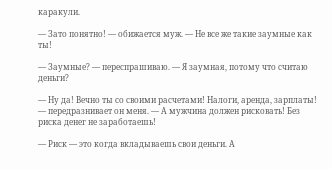каракули.

— Зато понятно! — обижается муж. — Не все же такие заумные как ты!

— Заумные? — переспрашиваю. — Я заумная, потому что считаю деньги?

— Ну да! Вечно ты со своими расчетами! Налоги, аренда, зарплаты! — передразнивает он меня. — А мужчина должен рисковать! Без риска денег не заработаешь!

— Риск — это когда вкладываешь свои деньги. А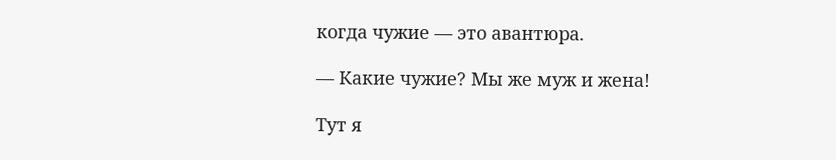когда чужие — это авантюра.

— Какие чужие? Мы же муж и жена!

Тут я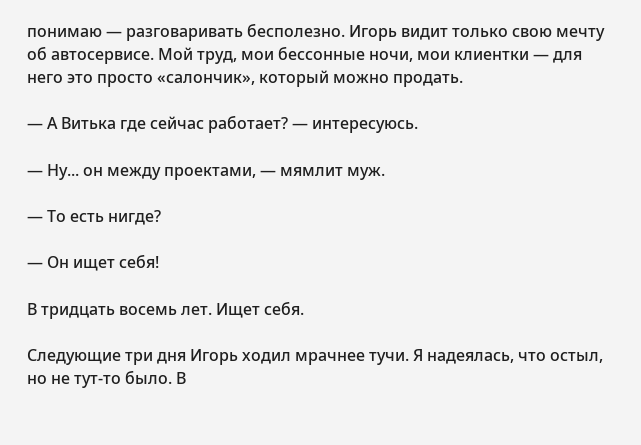понимаю — разговаривать бесполезно. Игорь видит только свою мечту об автосервисе. Мой труд, мои бессонные ночи, мои клиентки — для него это просто «салончик», который можно продать.

— А Витька где сейчас работает? — интересуюсь.

— Ну... он между проектами, — мямлит муж.

— То есть нигде?

— Он ищет себя!

В тридцать восемь лет. Ищет себя.

Следующие три дня Игорь ходил мрачнее тучи. Я надеялась, что остыл, но не тут-то было. В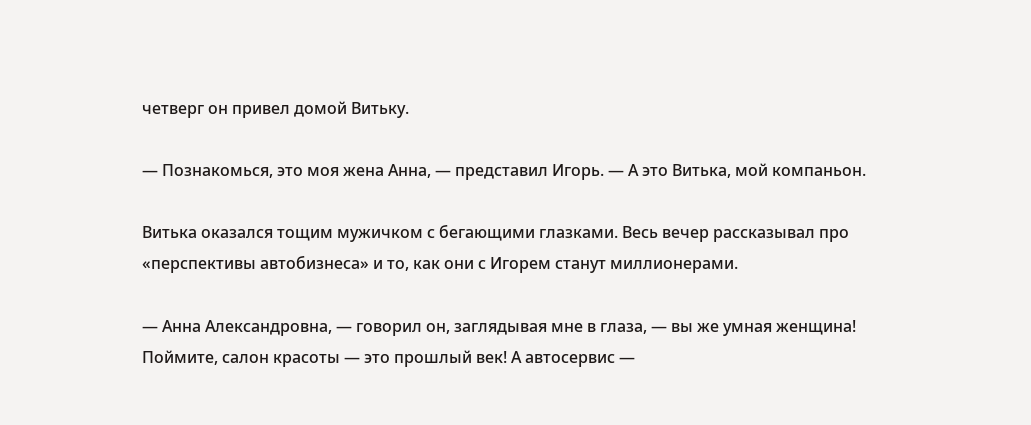четверг он привел домой Витьку.

— Познакомься, это моя жена Анна, — представил Игорь. — А это Витька, мой компаньон.

Витька оказался тощим мужичком с бегающими глазками. Весь вечер рассказывал про «перспективы автобизнеса» и то, как они с Игорем станут миллионерами.

— Анна Александровна, — говорил он, заглядывая мне в глаза, — вы же умная женщина! Поймите, салон красоты — это прошлый век! А автосервис —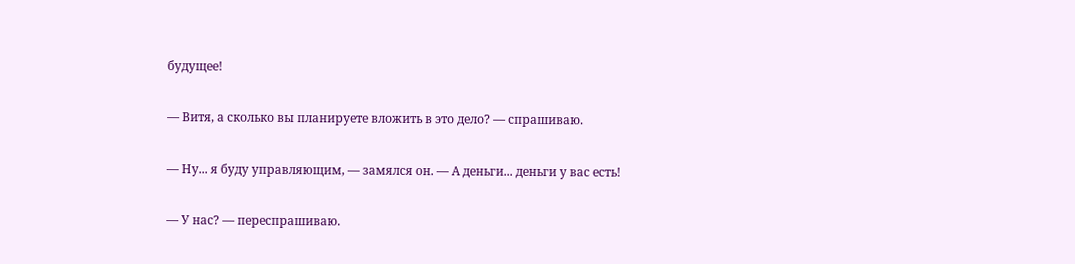будущее!

— Витя, а сколько вы планируете вложить в это дело? — спрашиваю.

— Ну... я буду управляющим, — замялся он. — А деньги... деньги у вас есть!

— У нас? — переспрашиваю.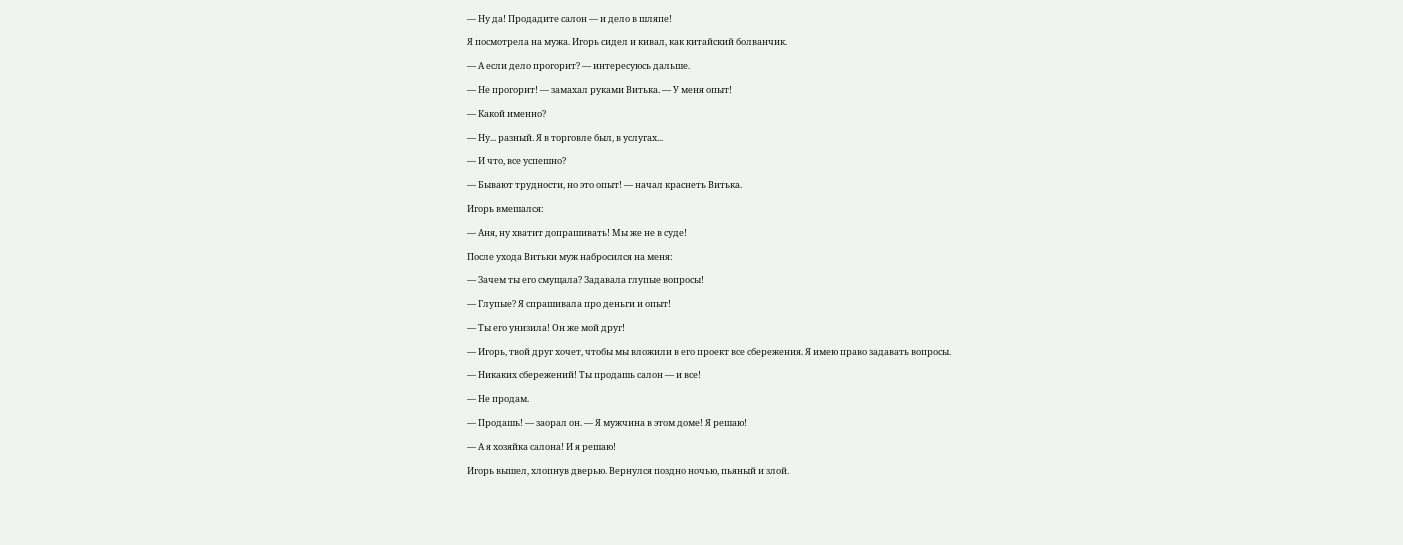— Ну да! Продадите салон — и дело в шляпе!

Я посмотрела на мужа. Игорь сидел и кивал, как китайский болванчик.

— А если дело прогорит? — интересуюсь дальше.

— Не прогорит! — замахал руками Витька. — У меня опыт!

— Какой именно?

— Ну... разный. Я в торговле был, в услугах...

— И что, все успешно?

— Бывают трудности, но это опыт! — начал краснеть Витька.

Игорь вмешался:

— Аня, ну хватит допрашивать! Мы же не в суде!

После ухода Витьки муж набросился на меня:

— Зачем ты его смущала? Задавала глупые вопросы!

— Глупые? Я спрашивала про деньги и опыт!

— Ты его унизила! Он же мой друг!

— Игорь, твой друг хочет, чтобы мы вложили в его проект все сбережения. Я имею право задавать вопросы.

— Никаких сбережений! Ты продашь салон — и все!

— Не продам.

— Продашь! — заорал он. — Я мужчина в этом доме! Я решаю!

— А я хозяйка салона! И я решаю!

Игорь вышел, хлопнув дверью. Вернулся поздно ночью, пьяный и злой.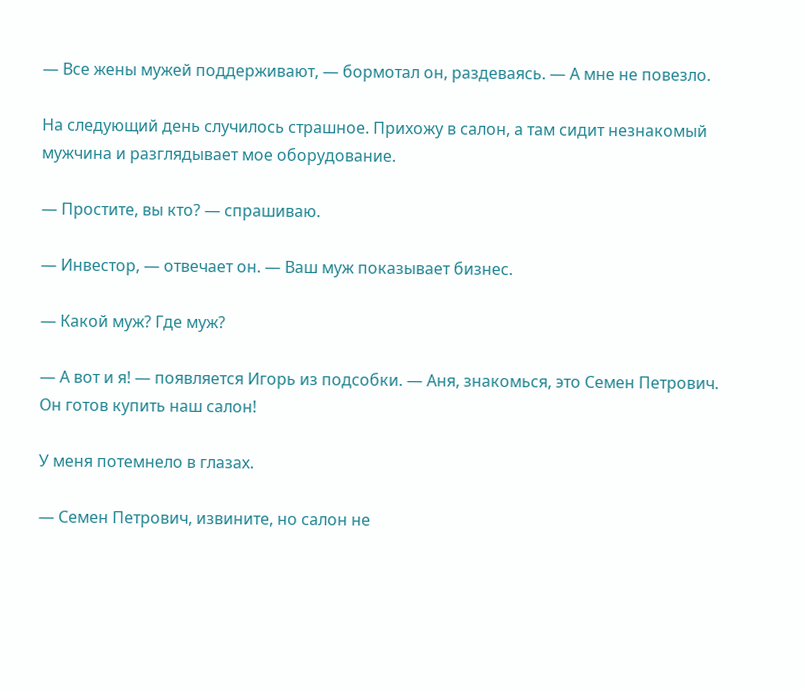— Все жены мужей поддерживают, — бормотал он, раздеваясь. — А мне не повезло.

На следующий день случилось страшное. Прихожу в салон, а там сидит незнакомый мужчина и разглядывает мое оборудование.

— Простите, вы кто? — спрашиваю.

— Инвестор, — отвечает он. — Ваш муж показывает бизнес.

— Какой муж? Где муж?

— А вот и я! — появляется Игорь из подсобки. — Аня, знакомься, это Семен Петрович. Он готов купить наш салон!

У меня потемнело в глазах.

— Семен Петрович, извините, но салон не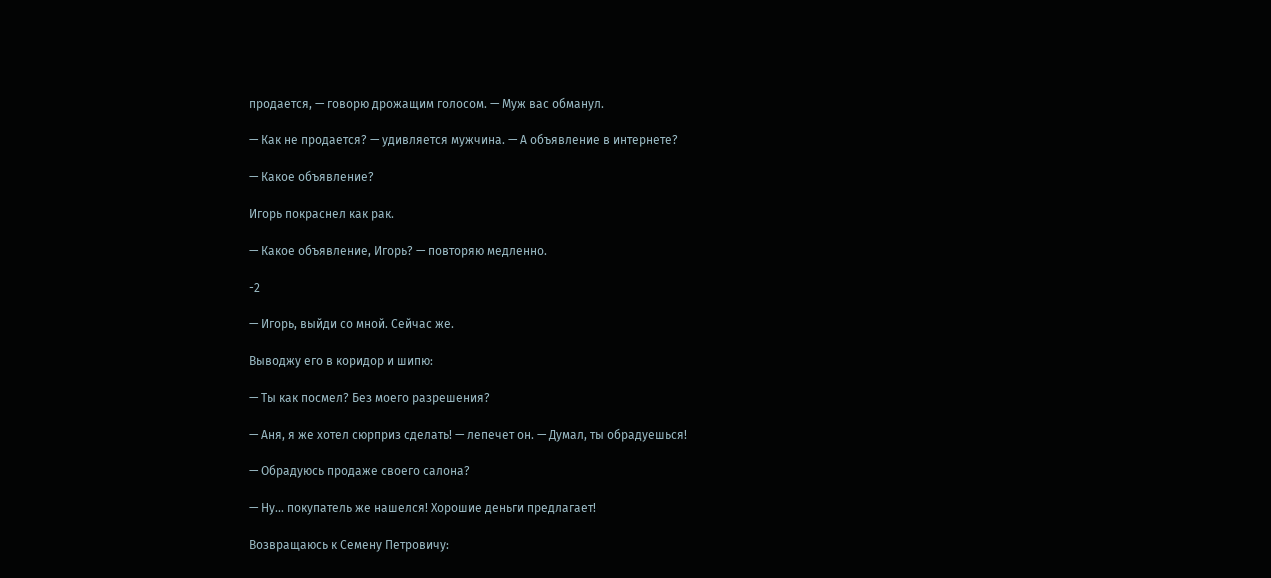продается, — говорю дрожащим голосом. — Муж вас обманул.

— Как не продается? — удивляется мужчина. — А объявление в интернете?

— Какое объявление?

Игорь покраснел как рак.

— Какое объявление, Игорь? — повторяю медленно.

-2

— Игорь, выйди со мной. Сейчас же.

Выводжу его в коридор и шипю:

— Ты как посмел? Без моего разрешения?

— Аня, я же хотел сюрприз сделать! — лепечет он. — Думал, ты обрадуешься!

— Обрадуюсь продаже своего салона?

— Ну... покупатель же нашелся! Хорошие деньги предлагает!

Возвращаюсь к Семену Петровичу: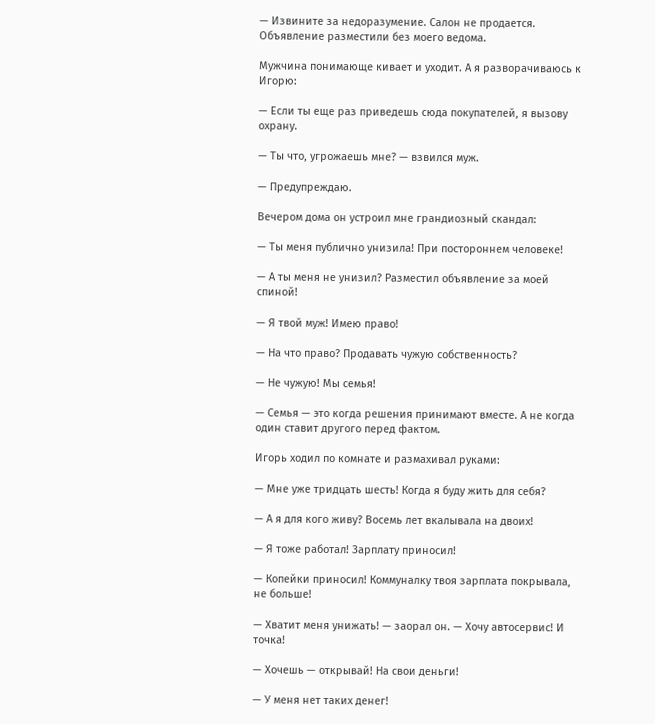— Извините за недоразумение. Салон не продается. Объявление разместили без моего ведома.

Мужчина понимающе кивает и уходит. А я разворачиваюсь к Игорю:

— Если ты еще раз приведешь сюда покупателей, я вызову охрану.

— Ты что, угрожаешь мне? — взвился муж.

— Предупреждаю.

Вечером дома он устроил мне грандиозный скандал:

— Ты меня публично унизила! При постороннем человеке!

— А ты меня не унизил? Разместил объявление за моей спиной!

— Я твой муж! Имею право!

— На что право? Продавать чужую собственность?

— Не чужую! Мы семья!

— Семья — это когда решения принимают вместе. А не когда один ставит другого перед фактом.

Игорь ходил по комнате и размахивал руками:

— Мне уже тридцать шесть! Когда я буду жить для себя?

— А я для кого живу? Восемь лет вкалывала на двоих!

— Я тоже работал! Зарплату приносил!

— Копейки приносил! Коммуналку твоя зарплата покрывала, не больше!

— Хватит меня унижать! — заорал он. — Хочу автосервис! И точка!

— Хочешь — открывай! На свои деньги!

— У меня нет таких денег!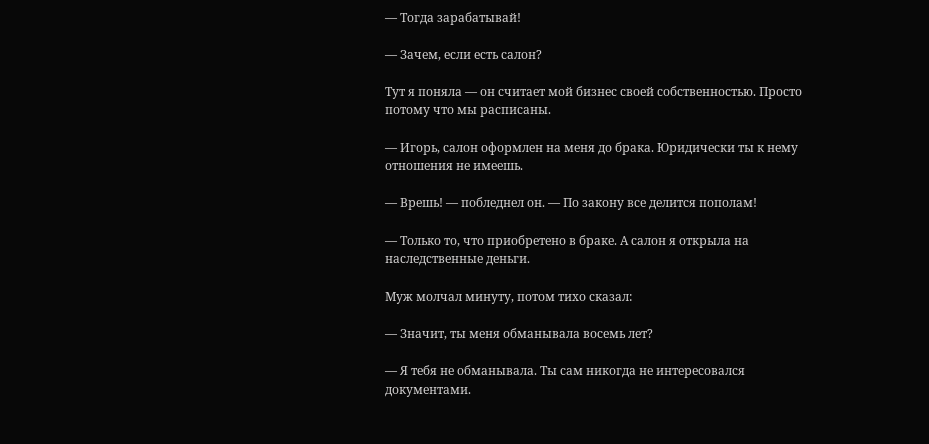— Тогда зарабатывай!

— Зачем, если есть салон?

Тут я поняла — он считает мой бизнес своей собственностью. Просто потому что мы расписаны.

— Игорь, салон оформлен на меня до брака. Юридически ты к нему отношения не имеешь.

— Врешь! — побледнел он. — По закону все делится пополам!

— Только то, что приобретено в браке. А салон я открыла на наследственные деньги.

Муж молчал минуту, потом тихо сказал:

— Значит, ты меня обманывала восемь лет?

— Я тебя не обманывала. Ты сам никогда не интересовался документами.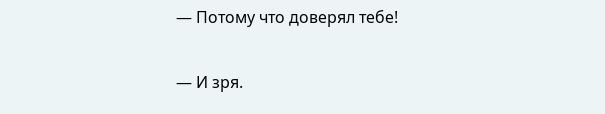— Потому что доверял тебе!

— И зря.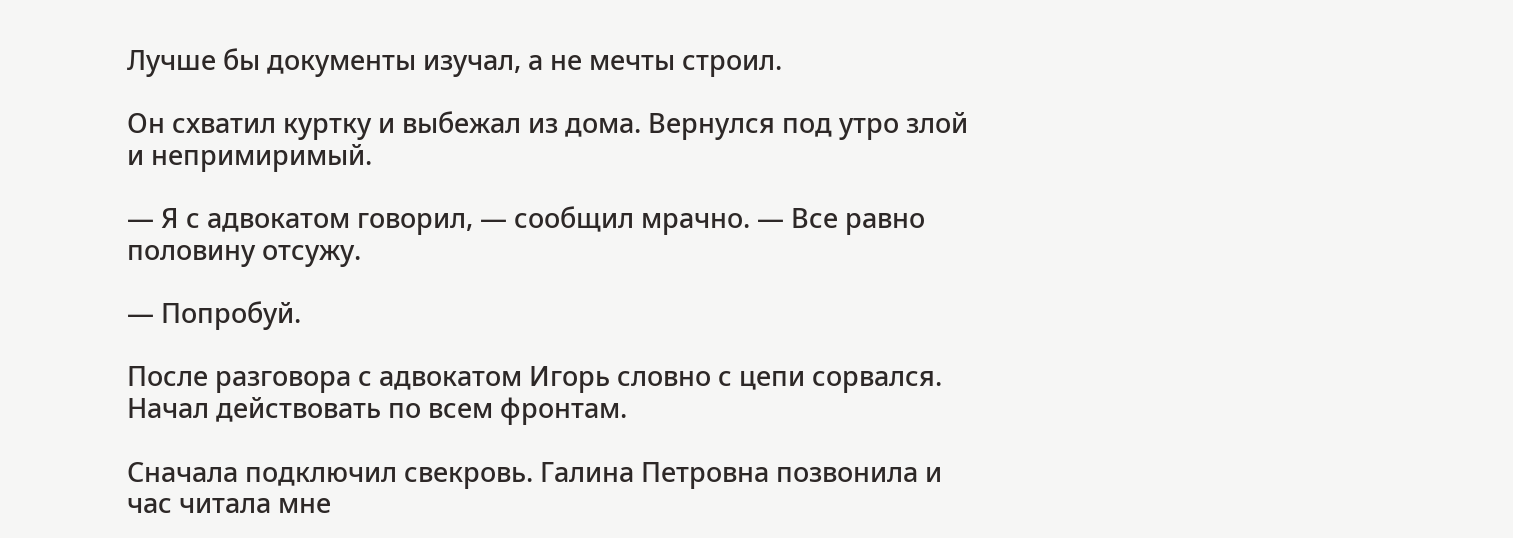Лучше бы документы изучал, а не мечты строил.

Он схватил куртку и выбежал из дома. Вернулся под утро злой и непримиримый.

— Я с адвокатом говорил, — сообщил мрачно. — Все равно половину отсужу.

— Попробуй.

После разговора с адвокатом Игорь словно с цепи сорвался. Начал действовать по всем фронтам.

Сначала подключил свекровь. Галина Петровна позвонила и час читала мне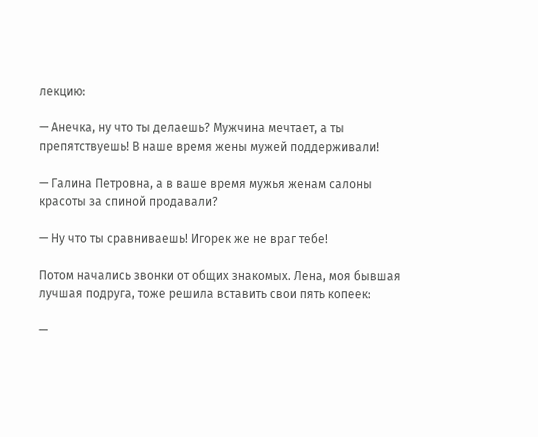лекцию:

— Анечка, ну что ты делаешь? Мужчина мечтает, а ты препятствуешь! В наше время жены мужей поддерживали!

— Галина Петровна, а в ваше время мужья женам салоны красоты за спиной продавали?

— Ну что ты сравниваешь! Игорек же не враг тебе!

Потом начались звонки от общих знакомых. Лена, моя бывшая лучшая подруга, тоже решила вставить свои пять копеек:

—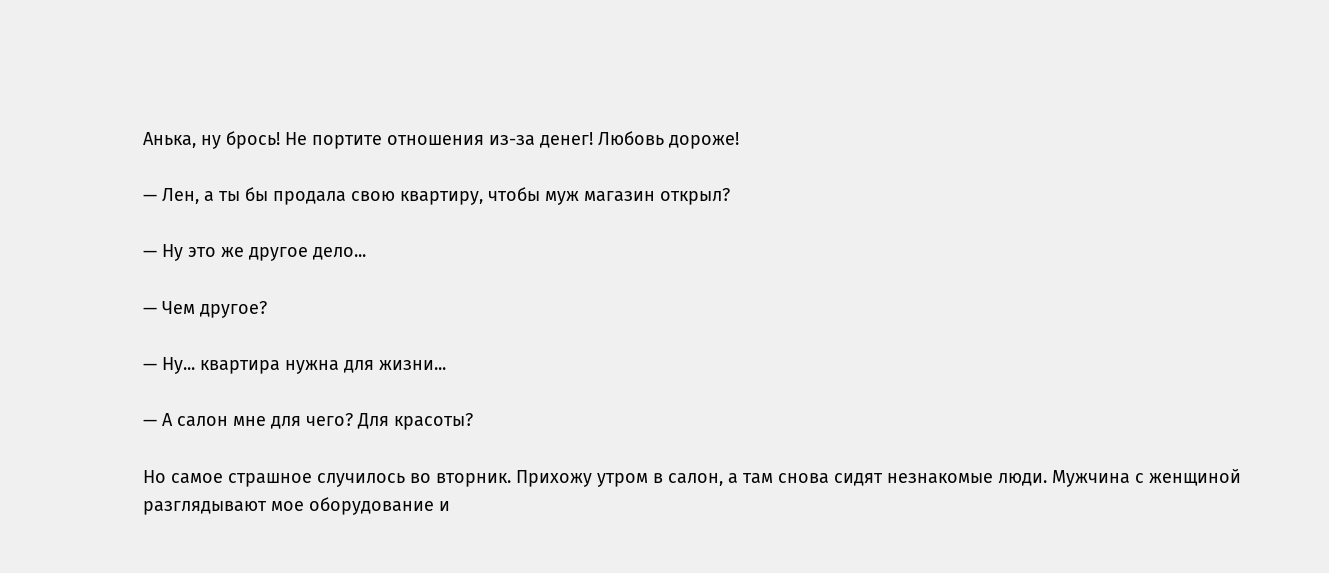Анька, ну брось! Не портите отношения из-за денег! Любовь дороже!

— Лен, а ты бы продала свою квартиру, чтобы муж магазин открыл?

— Ну это же другое дело...

— Чем другое?

— Ну... квартира нужна для жизни...

— А салон мне для чего? Для красоты?

Но самое страшное случилось во вторник. Прихожу утром в салон, а там снова сидят незнакомые люди. Мужчина с женщиной разглядывают мое оборудование и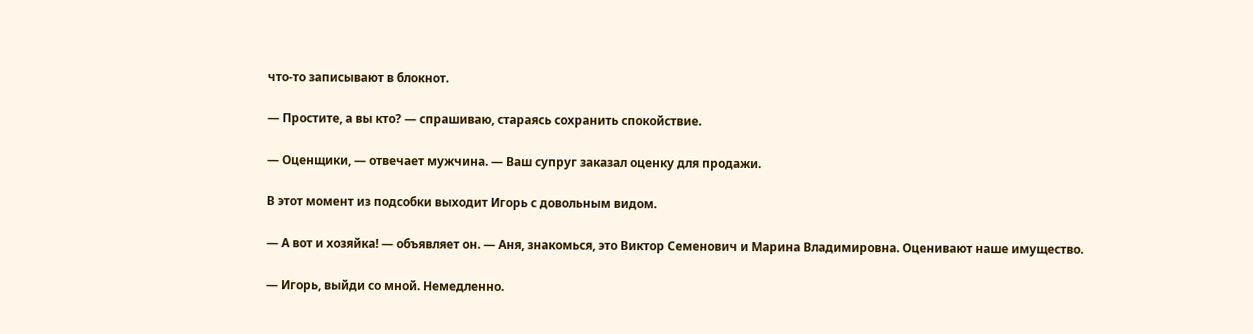что-то записывают в блокнот.

— Простите, а вы кто? — спрашиваю, стараясь сохранить спокойствие.

— Оценщики, — отвечает мужчина. — Ваш супруг заказал оценку для продажи.

В этот момент из подсобки выходит Игорь с довольным видом.

— А вот и хозяйка! — объявляет он. — Аня, знакомься, это Виктор Семенович и Марина Владимировна. Оценивают наше имущество.

— Игорь, выйди со мной. Немедленно.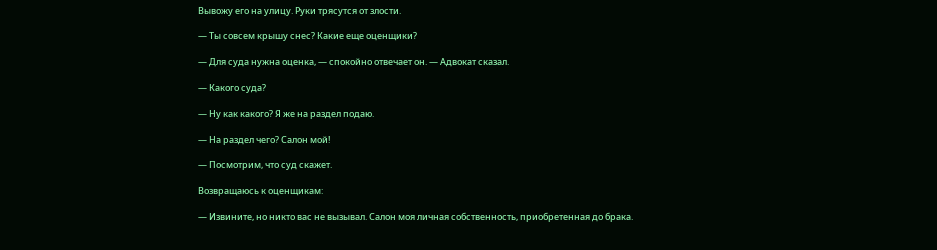Вывожу его на улицу. Руки трясутся от злости.

— Ты совсем крышу снес? Какие еще оценщики?

— Для суда нужна оценка, — спокойно отвечает он. — Адвокат сказал.

— Какого суда?

— Ну как какого? Я же на раздел подаю.

— На раздел чего? Салон мой!

— Посмотрим, что суд скажет.

Возвращаюсь к оценщикам:

— Извините, но никто вас не вызывал. Салон моя личная собственность, приобретенная до брака.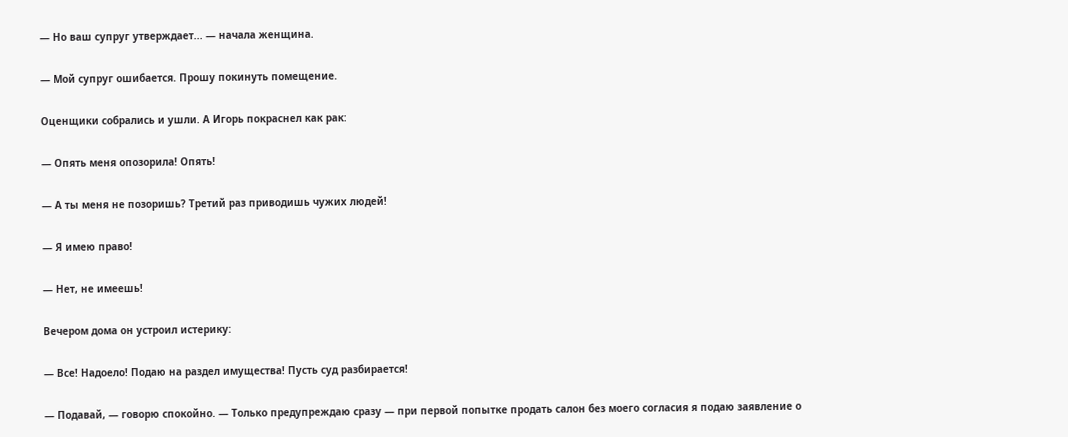— Но ваш супруг утверждает... — начала женщина.

— Мой супруг ошибается. Прошу покинуть помещение.

Оценщики собрались и ушли. А Игорь покраснел как рак:

— Опять меня опозорила! Опять!

— А ты меня не позоришь? Третий раз приводишь чужих людей!

— Я имею право!

— Нет, не имеешь!

Вечером дома он устроил истерику:

— Все! Надоело! Подаю на раздел имущества! Пусть суд разбирается!

— Подавай, — говорю спокойно. — Только предупреждаю сразу — при первой попытке продать салон без моего согласия я подаю заявление о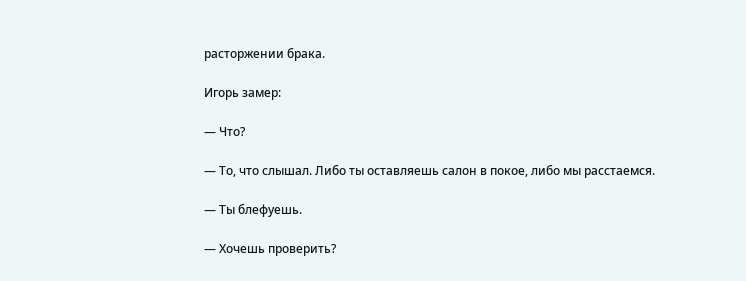расторжении брака.

Игорь замер:

— Что?

— То, что слышал. Либо ты оставляешь салон в покое, либо мы расстаемся.

— Ты блефуешь.

— Хочешь проверить?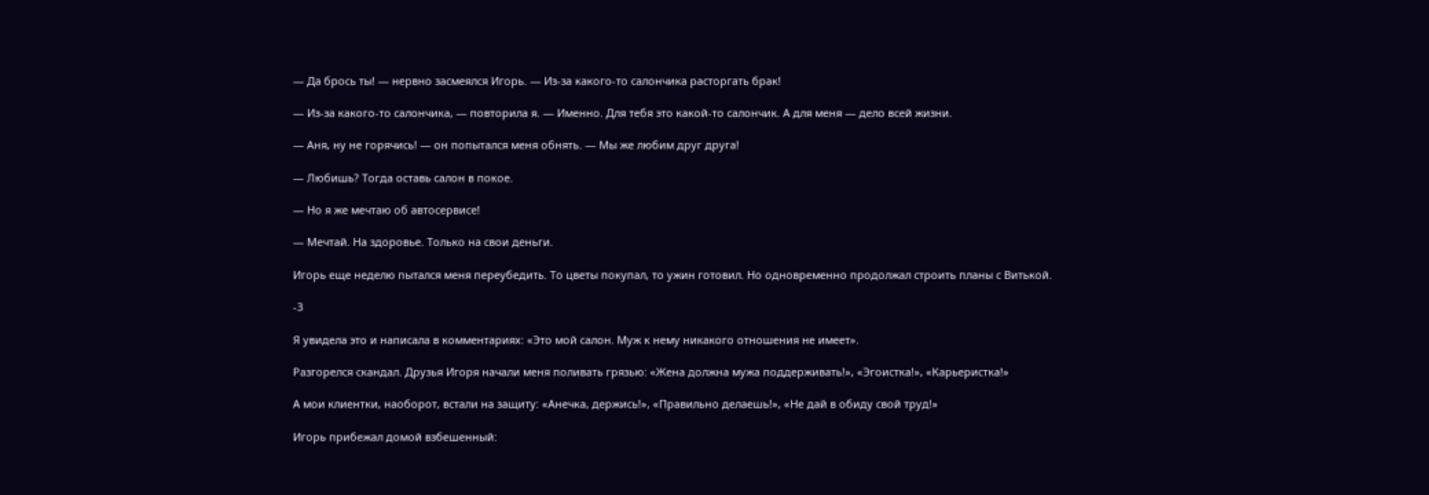— Да брось ты! — нервно засмеялся Игорь. — Из-за какого-то салончика расторгать брак!

— Из-за какого-то салончика, — повторила я. — Именно. Для тебя это какой-то салончик. А для меня — дело всей жизни.

— Аня, ну не горячись! — он попытался меня обнять. — Мы же любим друг друга!

— Любишь? Тогда оставь салон в покое.

— Но я же мечтаю об автосервисе!

— Мечтай. На здоровье. Только на свои деньги.

Игорь еще неделю пытался меня переубедить. То цветы покупал, то ужин готовил. Но одновременно продолжал строить планы с Витькой.

-3

Я увидела это и написала в комментариях: «Это мой салон. Муж к нему никакого отношения не имеет».

Разгорелся скандал. Друзья Игоря начали меня поливать грязью: «Жена должна мужа поддерживать!», «Эгоистка!», «Карьеристка!»

А мои клиентки, наоборот, встали на защиту: «Анечка, держись!», «Правильно делаешь!», «Не дай в обиду свой труд!»

Игорь прибежал домой взбешенный: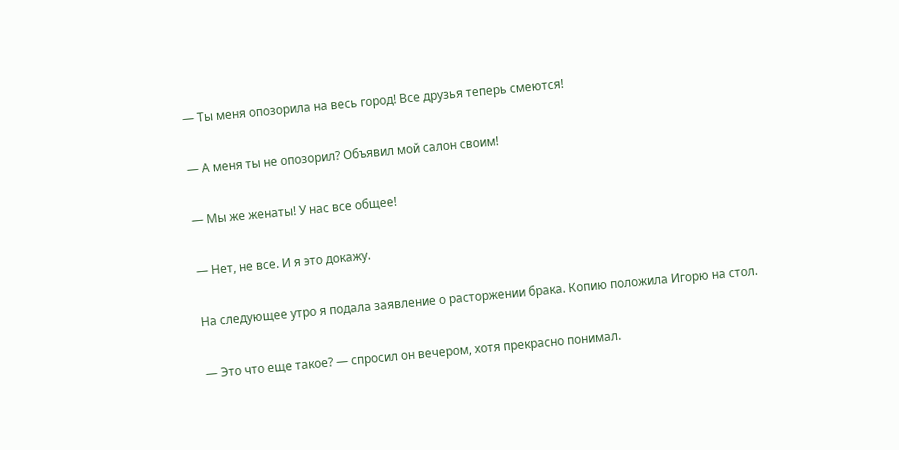— Ты меня опозорила на весь город! Все друзья теперь смеются!

— А меня ты не опозорил? Объявил мой салон своим!

— Мы же женаты! У нас все общее!

— Нет, не все. И я это докажу.

На следующее утро я подала заявление о расторжении брака. Копию положила Игорю на стол.

— Это что еще такое? — спросил он вечером, хотя прекрасно понимал.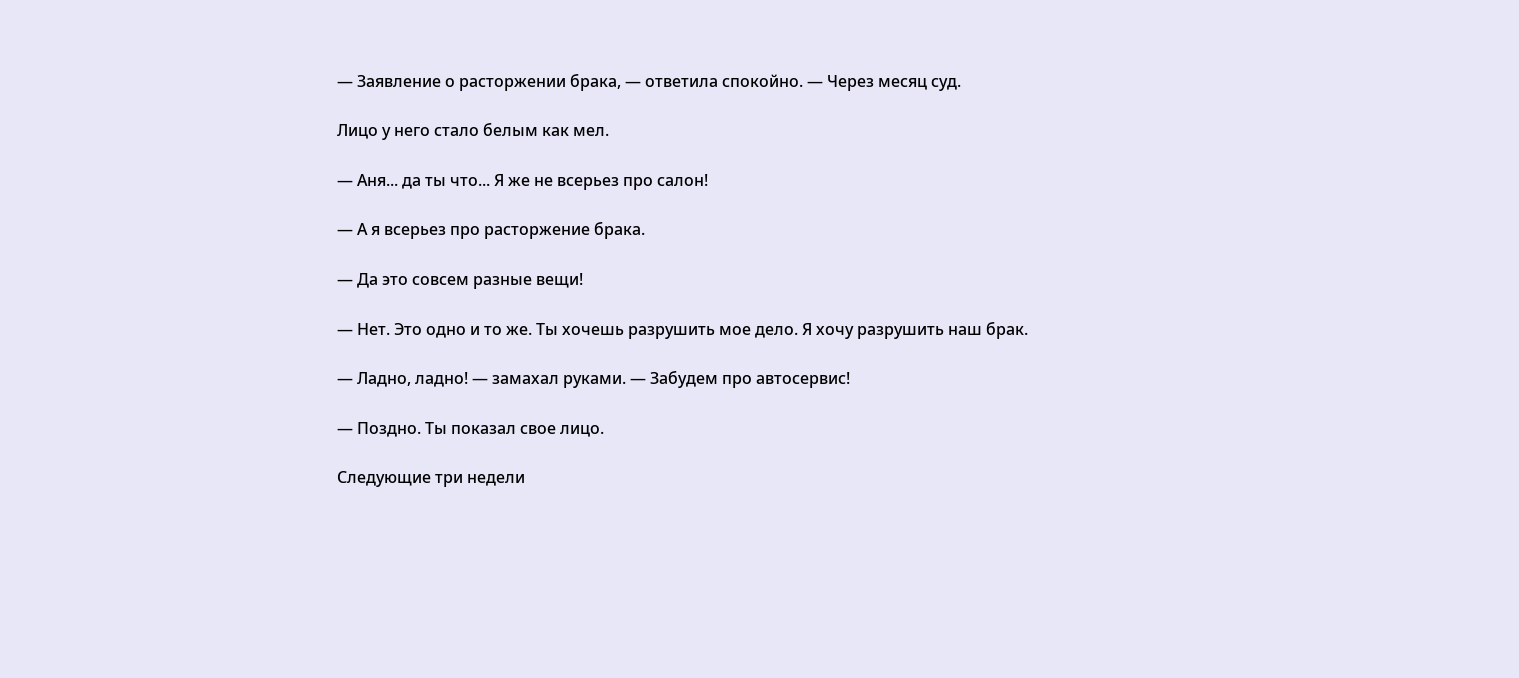— Заявление о расторжении брака, — ответила спокойно. — Через месяц суд.

Лицо у него стало белым как мел.

— Аня... да ты что... Я же не всерьез про салон!

— А я всерьез про расторжение брака.

— Да это совсем разные вещи!

— Нет. Это одно и то же. Ты хочешь разрушить мое дело. Я хочу разрушить наш брак.

— Ладно, ладно! — замахал руками. — Забудем про автосервис!

— Поздно. Ты показал свое лицо.

Следующие три недели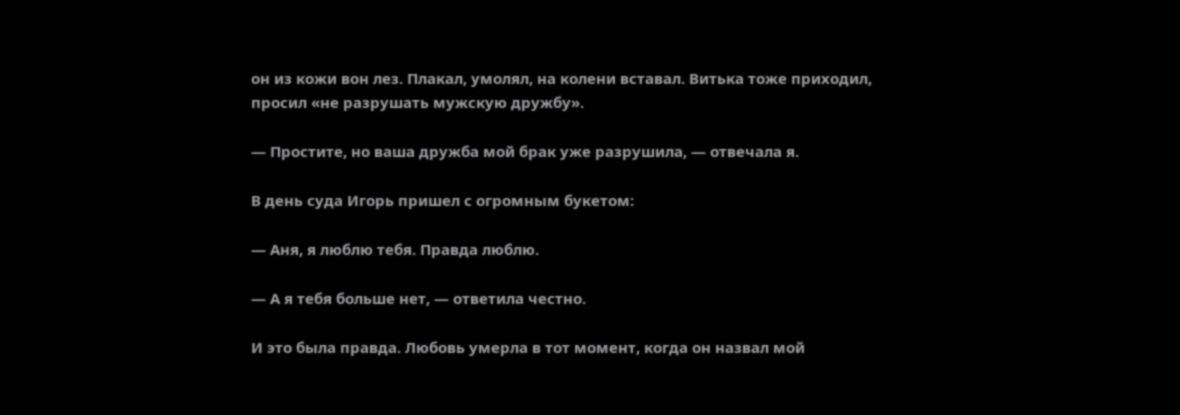он из кожи вон лез. Плакал, умолял, на колени вставал. Витька тоже приходил, просил «не разрушать мужскую дружбу».

— Простите, но ваша дружба мой брак уже разрушила, — отвечала я.

В день суда Игорь пришел с огромным букетом:

— Аня, я люблю тебя. Правда люблю.

— А я тебя больше нет, — ответила честно.

И это была правда. Любовь умерла в тот момент, когда он назвал мой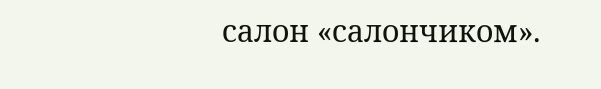салон «салончиком».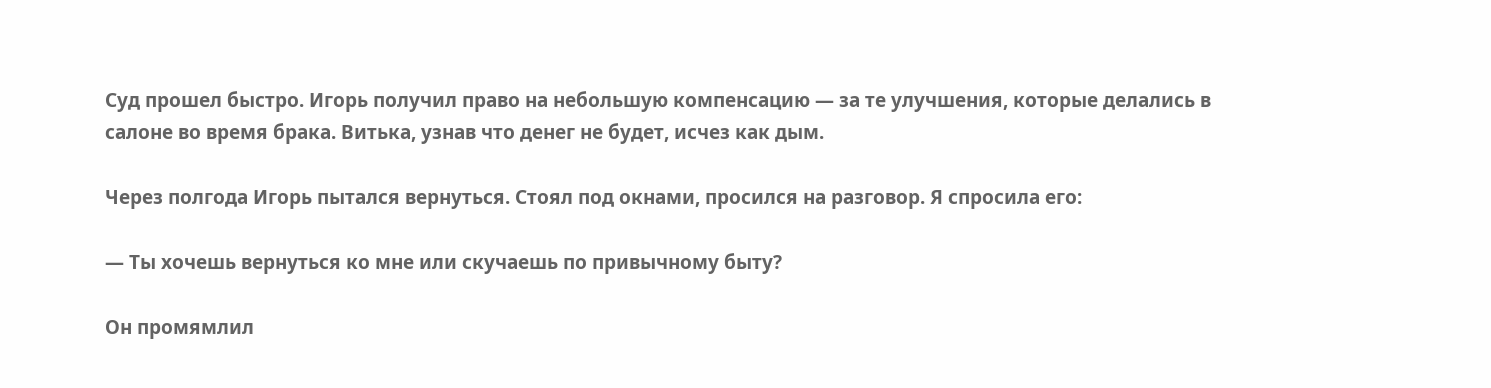Суд прошел быстро. Игорь получил право на небольшую компенсацию — за те улучшения, которые делались в салоне во время брака. Витька, узнав что денег не будет, исчез как дым.

Через полгода Игорь пытался вернуться. Стоял под окнами, просился на разговор. Я спросила его:

— Ты хочешь вернуться ко мне или скучаешь по привычному быту?

Он промямлил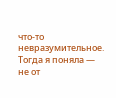что-то невразумительное. Тогда я поняла — не от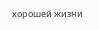хорошей жизни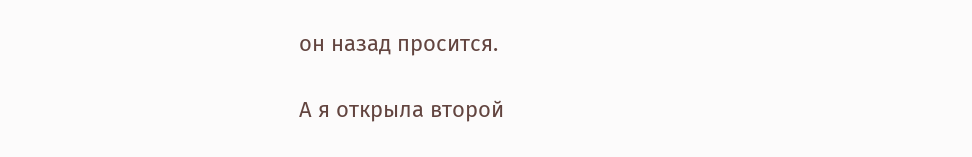он назад просится.

А я открыла второй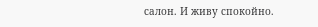салон. И живу спокойно.